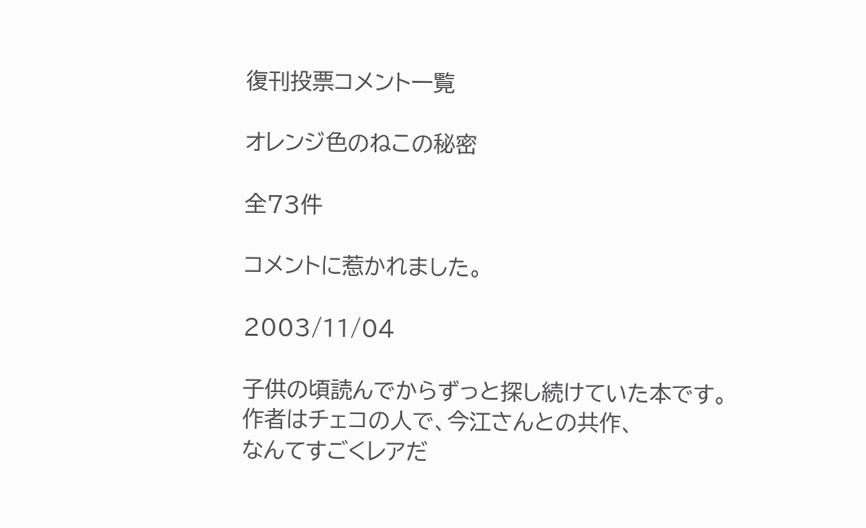復刊投票コメント一覧

オレンジ色のねこの秘密

全73件

コメントに惹かれました。

2003/11/04

子供の頃読んでからずっと探し続けていた本です。
作者はチェコの人で、今江さんとの共作、
なんてすごくレアだ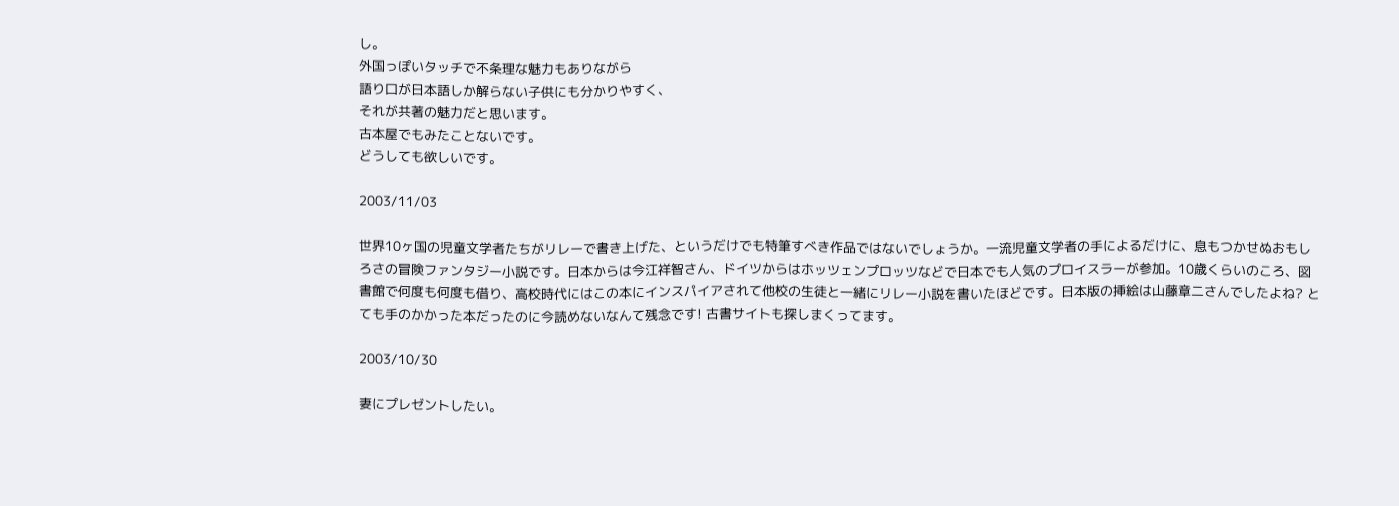し。
外国っぽいタッチで不条理な魅力もありながら
語り口が日本語しか解らない子供にも分かりやすく、
それが共著の魅力だと思います。
古本屋でもみたことないです。
どうしても欲しいです。

2003/11/03

世界10ヶ国の児童文学者たちがリレーで書き上げた、というだけでも特筆すべき作品ではないでしょうか。一流児童文学者の手によるだけに、息もつかせぬおもしろさの冒険ファンタジー小説です。日本からは今江祥智さん、ドイツからはホッツェンプロッツなどで日本でも人気のプロイスラーが参加。10歳くらいのころ、図書館で何度も何度も借り、高校時代にはこの本にインスパイアされて他校の生徒と一緒にリレー小説を書いたほどです。日本版の挿絵は山藤章二さんでしたよね? とても手のかかった本だったのに今読めないなんて残念です! 古書サイトも探しまくってます。

2003/10/30

妻にプレゼントしたい。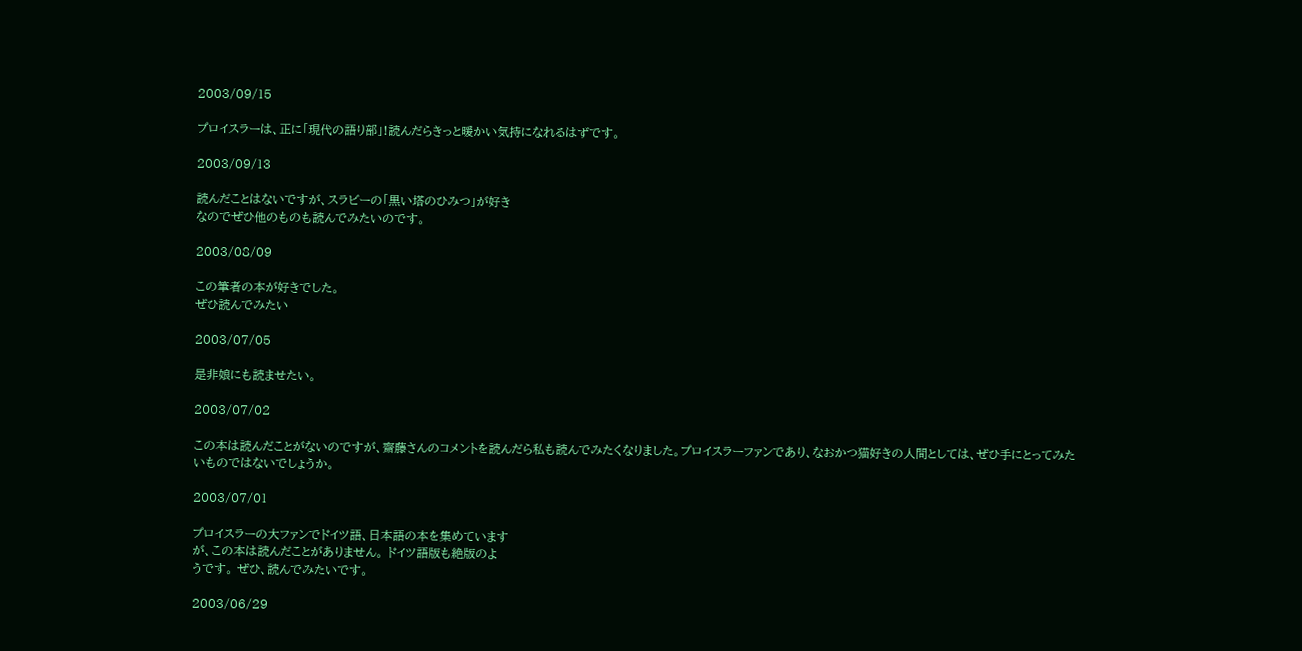2003/09/15

プロイスラーは、正に「現代の語り部」!読んだらきっと暖かい気持になれるはずです。

2003/09/13

読んだことはないですが、スラビーの「黒い塔のひみつ」が好き
なのでぜひ他のものも読んでみたいのです。

2003/08/09

この筆者の本が好きでした。
ぜひ読んでみたい

2003/07/05

是非娘にも読ませたい。

2003/07/02

この本は読んだことがないのですが、齋藤さんのコメントを読んだら私も読んでみたくなりました。プロイスラーファンであり、なおかつ猫好きの人間としては、ぜひ手にとってみたいものではないでしょうか。

2003/07/01

プロイスラーの大ファンでドイツ語、日本語の本を集めています
が、この本は読んだことがありません。 ドイツ語版も絶版のよ
うです。 ぜひ、読んでみたいです。

2003/06/29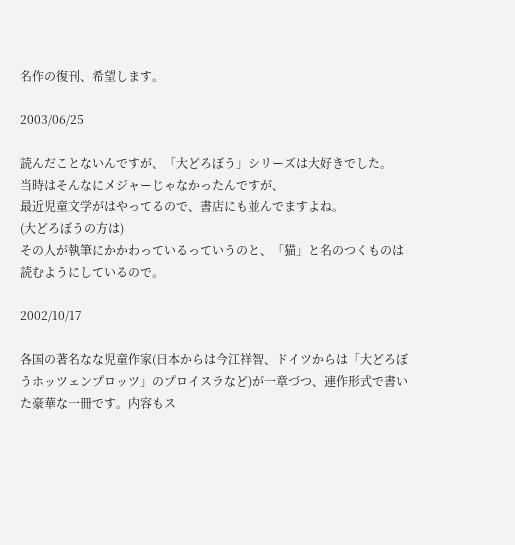名作の復刊、希望します。

2003/06/25

読んだことないんですが、「大どろぼう」シリーズは大好きでした。
当時はそんなにメジャーじゃなかったんですが、
最近児童文学がはやってるので、書店にも並んでますよね。
(大どろぼうの方は)
その人が執筆にかかわっているっていうのと、「猫」と名のつくものは
読むようにしているので。

2002/10/17

各国の著名なな児童作家(日本からは今江祥智、ドイツからは「大どろぼうホッツェンプロッツ」のプロイスラなど)が一章づつ、連作形式で書いた豪華な一冊です。内容もス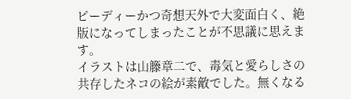ピーディーかつ奇想天外で大変面白く、絶版になってしまったことが不思議に思えます。
イラストは山籐章二で、毒気と愛らしさの共存したネコの絵が素敵でした。無くなる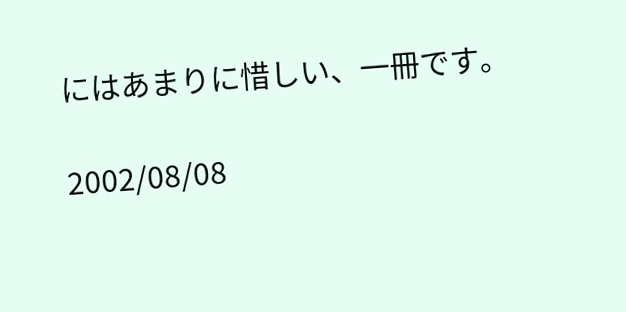にはあまりに惜しい、一冊です。

2002/08/08